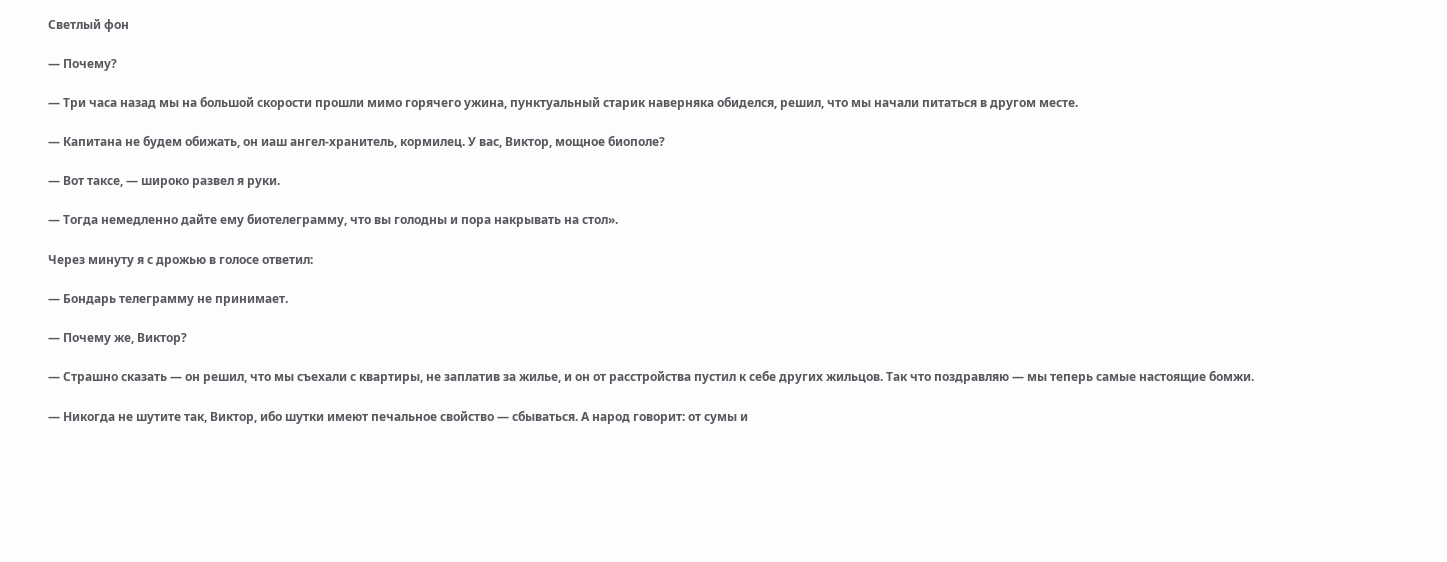Светлый фон

— Почему?

— Три часа назад мы на большой скорости прошли мимо горячего ужина, пунктуальный старик наверняка обиделся, решил, что мы начали питаться в другом месте.

— Капитана не будем обижать, он иаш ангел-хранитель, кормилец. У вас, Виктор, мощное биополе?

— Вот таксе, — широко развел я руки.

— Тогда немедленно дайте ему биотелеграмму, что вы голодны и пора накрывать на стол».

Через минуту я с дрожью в голосе ответил:

— Бондарь телеграмму не принимает.

— Почему же, Виктор?

— Страшно сказать — он решил, что мы съехали с квартиры, не заплатив за жилье, и он от расстройства пустил к себе других жильцов. Так что поздравляю — мы теперь самые настоящие бомжи.

— Никогда не шутите так, Виктор, ибо шутки имеют печальное свойство — сбываться. А народ говорит: от сумы и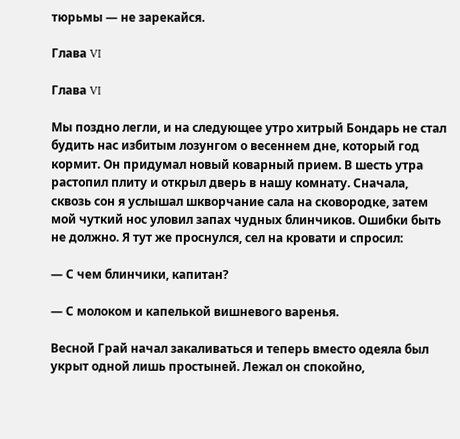тюрьмы — не зарекайся.

Глава VI

Глава VI

Мы поздно легли, и на следующее утро хитрый Бондарь не стал будить нас избитым лозунгом о весеннем дне, который год кормит. Он придумал новый коварный прием. В шесть утра растопил плиту и открыл дверь в нашу комнату. Сначала, сквозь сон я услышал шкворчание сала на сковородке, затем мой чуткий нос уловил запах чудных блинчиков. Ошибки быть не должно. Я тут же проснулся, сел на кровати и спросил:

— С чем блинчики, капитан?

— С молоком и капелькой вишневого варенья.

Весной Грай начал закаливаться и теперь вместо одеяла был укрыт одной лишь простыней. Лежал он спокойно,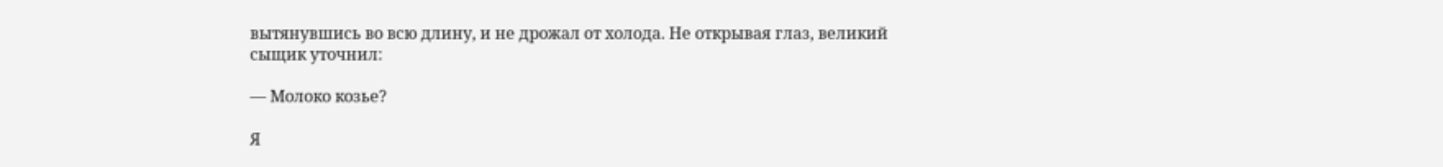вытянувшись во всю длину, и не дрожал от холода. Не открывая глаз, великий сыщик уточнил:

— Молоко козье?

Я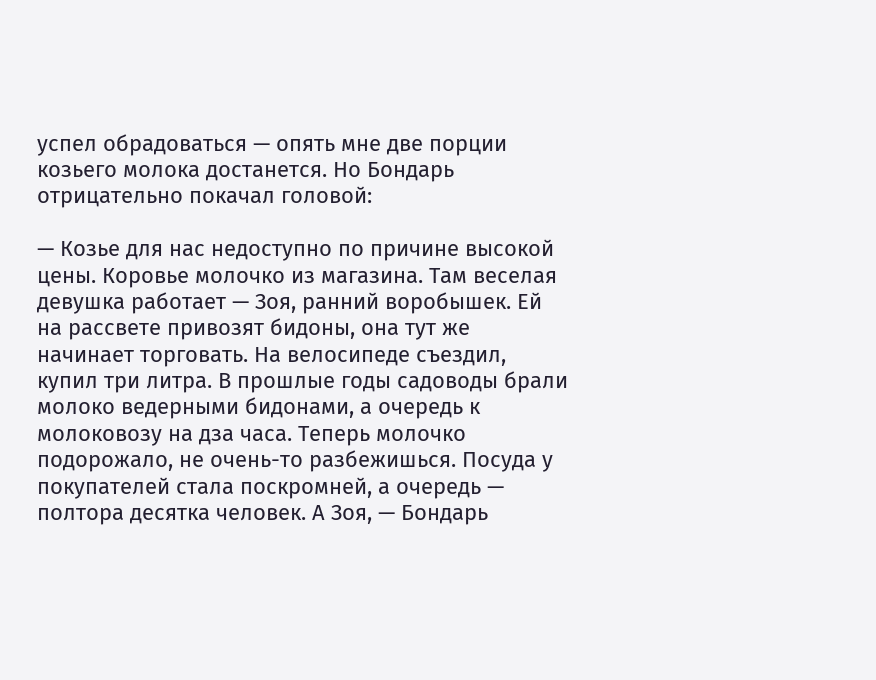успел обрадоваться — опять мне две порции козьего молока достанется. Но Бондарь отрицательно покачал головой:

— Козье для нас недоступно по причине высокой цены. Коровье молочко из магазина. Там веселая девушка работает — Зоя, ранний воробышек. Ей на рассвете привозят бидоны, она тут же начинает торговать. На велосипеде съездил, купил три литра. В прошлые годы садоводы брали молоко ведерными бидонами, а очередь к молоковозу на дза часа. Теперь молочко подорожало, не очень-то разбежишься. Посуда у покупателей стала поскромней, а очередь — полтора десятка человек. А Зоя, — Бондарь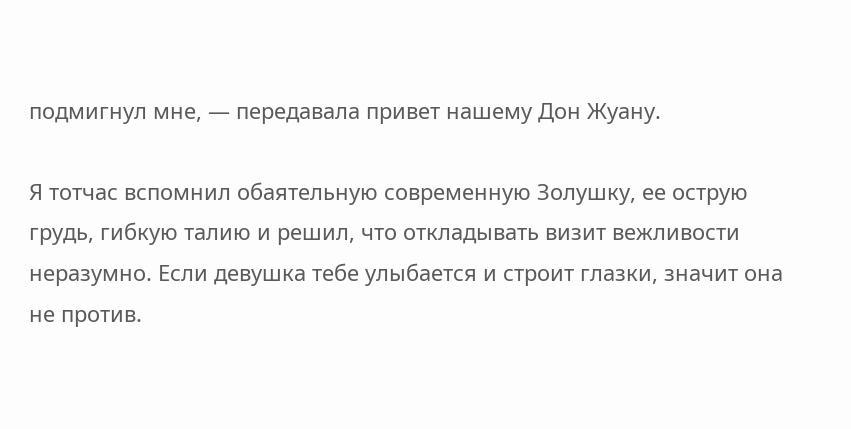подмигнул мне, — передавала привет нашему Дон Жуану.

Я тотчас вспомнил обаятельную современную Золушку, ее острую грудь, гибкую талию и решил, что откладывать визит вежливости неразумно. Если девушка тебе улыбается и строит глазки, значит она не против.